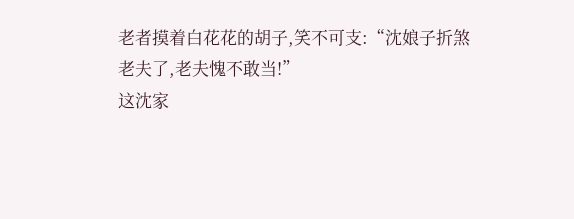老者摸着白花花的胡子,笑不可支:“沈娘子折煞老夫了,老夫愧不敢当!”
这沈家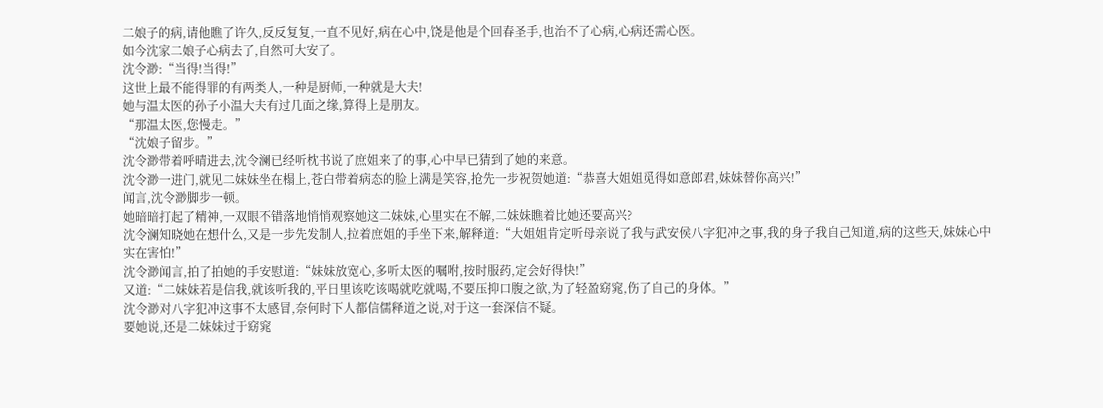二娘子的病,请他瞧了许久,反反复复,一直不见好,病在心中,饶是他是个回春圣手,也治不了心病,心病还需心医。
如今沈家二娘子心病去了,自然可大安了。
沈令渺:“当得!当得!”
这世上最不能得罪的有两类人,一种是厨师,一种就是大夫!
她与温太医的孙子小温大夫有过几面之缘,算得上是朋友。
“那温太医,您慢走。”
“沈娘子留步。”
沈令渺带着呼晴进去,沈令澜已经听枕书说了庶姐来了的事,心中早已猜到了她的来意。
沈令渺一进门,就见二妹妹坐在榻上,苍白带着病态的脸上满是笑容,抢先一步祝贺她道:“恭喜大姐姐觅得如意郎君,妹妹替你高兴!”
闻言,沈令渺脚步一顿。
她暗暗打起了精神,一双眼不错落地悄悄观察她这二妹妹,心里实在不解,二妹妹瞧着比她还要高兴?
沈令澜知晓她在想什么,又是一步先发制人,拉着庶姐的手坐下来,解释道:“大姐姐肯定听母亲说了我与武安侯八字犯冲之事,我的身子我自己知道,病的这些天,妹妹心中实在害怕!”
沈令渺闻言,拍了拍她的手安慰道:“妹妹放宽心,多听太医的嘱咐,按时服药,定会好得快!”
又道:“二妹妹若是信我,就该听我的,平日里该吃该喝就吃就喝,不要压抑口腹之欲,为了轻盈窈窕,伤了自己的身体。”
沈令渺对八字犯冲这事不太感冒,奈何时下人都信儒释道之说,对于这一套深信不疑。
要她说,还是二妹妹过于窈窕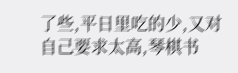了些,平日里吃的少,又对自己要求太高,琴棋书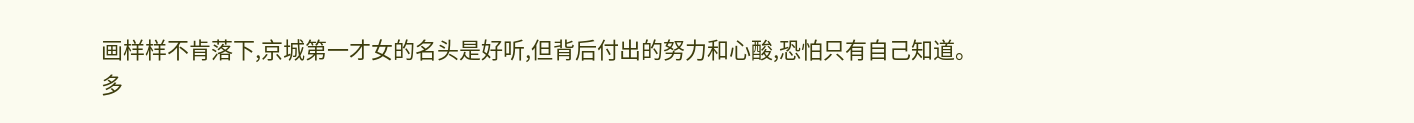画样样不肯落下,京城第一才女的名头是好听,但背后付出的努力和心酸,恐怕只有自己知道。
多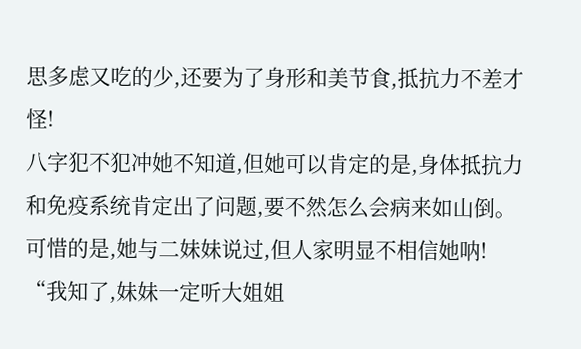思多虑又吃的少,还要为了身形和美节食,抵抗力不差才怪!
八字犯不犯冲她不知道,但她可以肯定的是,身体抵抗力和免疫系统肯定出了问题,要不然怎么会病来如山倒。
可惜的是,她与二妹妹说过,但人家明显不相信她呐!
“我知了,妹妹一定听大姐姐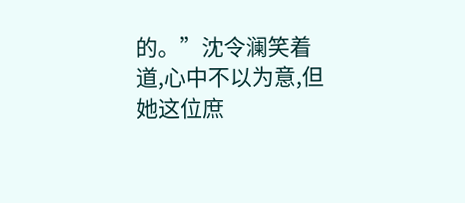的。”沈令澜笑着道,心中不以为意,但她这位庶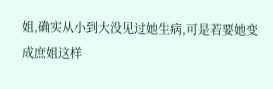姐,确实从小到大没见过她生病,可是若要她变成庶姐这样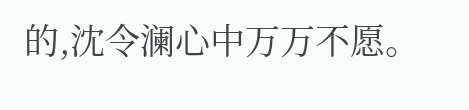的,沈令澜心中万万不愿。